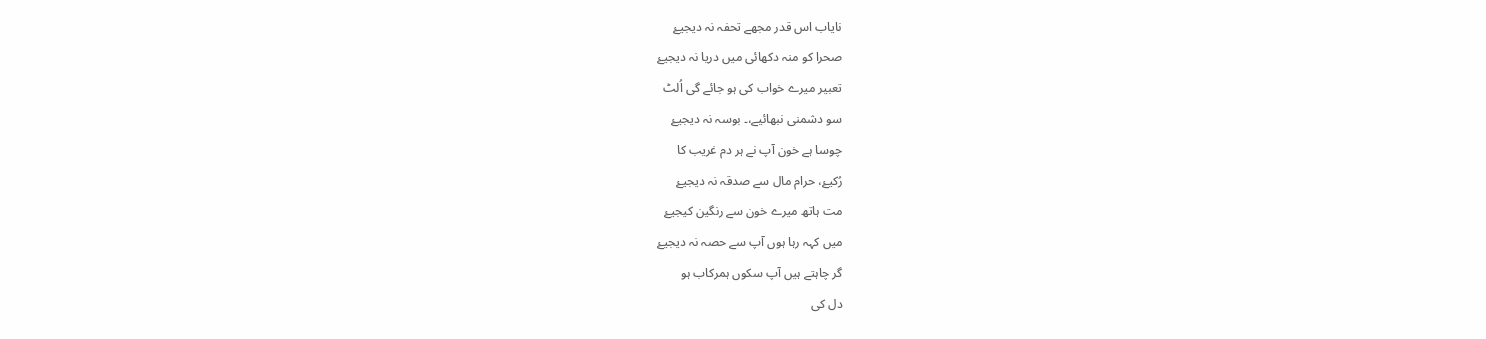نایاب اس قدر مجھے تحفہ نہ دیجیۓ
صحرا کو منہ دکھائی میں دریا نہ دیجیۓ
تعبیر میرے خواب کی ہو جائے گی اُلٹ
سو دشمنی نبھائیے،۔ بوسہ نہ دیجیۓ
چوسا ہے خون آپ نے ہر دم غریب کا
رُکیۓ، حرام مال سے صدقہ نہ دیجیۓ
مت ہاتھ میرے خون سے رنگین کیجیۓ
میں کہہ رہا ہوں آپ سے حصہ نہ دیجیۓ
گر چاہتے ہیں آپ سکوں ہمرکاب ہو
دل کی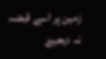زمین پر اسے قبضہ نہ دیجیۓ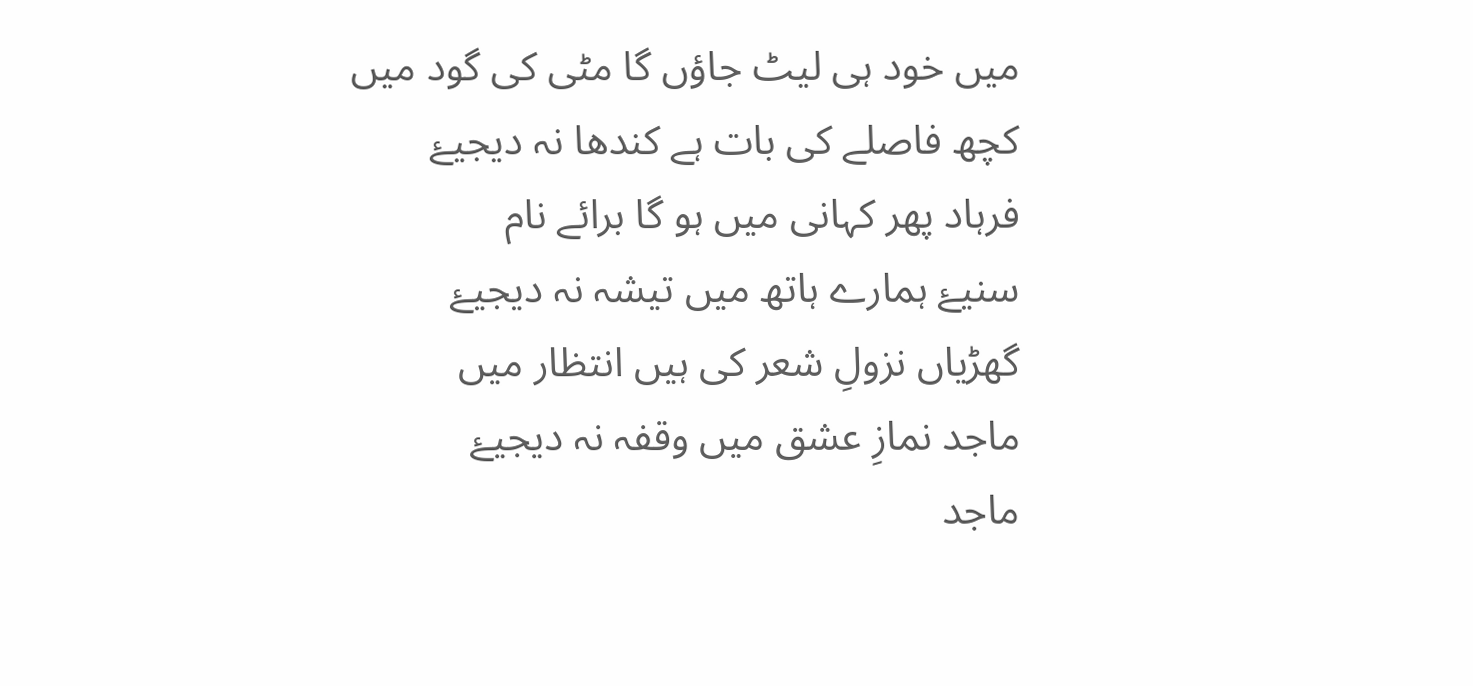میں خود ہی لیٹ جاؤں گا مٹی کی گود میں
کچھ فاصلے کی بات ہے کندھا نہ دیجیۓ
فرہاد پھر کہانی میں ہو گا برائے نام
سنیۓ ہمارے ہاتھ میں تیشہ نہ دیجیۓ
گھڑیاں نزولِ شعر کی ہیں انتظار میں
ماجد نمازِ عشق میں وقفہ نہ دیجیۓ
ماجد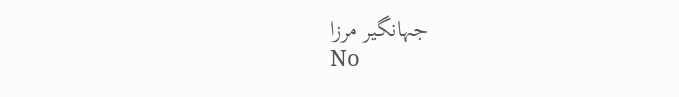جہانگیر مرزا
No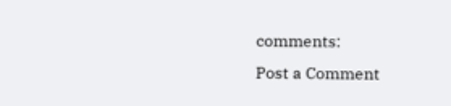comments:
Post a Comment